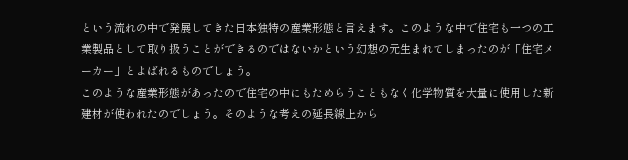という流れの中で発展してきた日本独特の産業形態と言えます。このような中で住宅も一つの工業製品として取り扱うことができるのではないかという幻想の元生まれてしまったのが「住宅メーカー」とよばれるものでしょう。
このような産業形態があったので住宅の中にもためらうこともなく化学物質を大量に使用した新建材が使われたのでしょう。そのような考えの延長線上から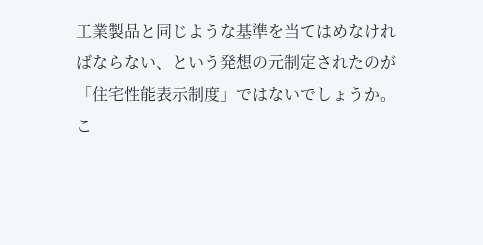工業製品と同じような基準を当てはめなければならない、という発想の元制定されたのが「住宅性能表示制度」ではないでしょうか。
こ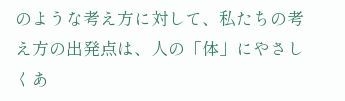のような考え方に対して、私たちの考え方の出発点は、人の「体」にやさしくあ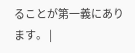ることが第一義にあります。 |